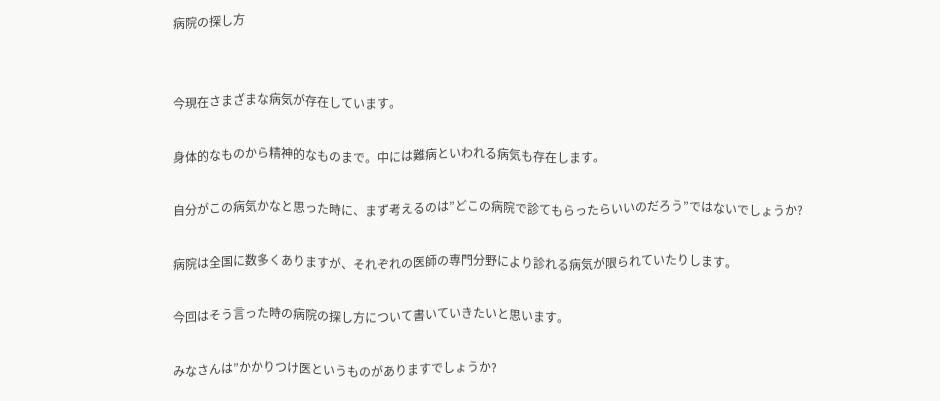病院の探し方


今現在さまざまな病気が存在しています。

身体的なものから精神的なものまで。中には難病といわれる病気も存在します。

自分がこの病気かなと思った時に、まず考えるのは”どこの病院で診てもらったらいいのだろう”ではないでしょうか?

病院は全国に数多くありますが、それぞれの医師の専門分野により診れる病気が限られていたりします。

今回はそう言った時の病院の探し方について書いていきたいと思います。

みなさんは”かかりつけ医というものがありますでしょうか?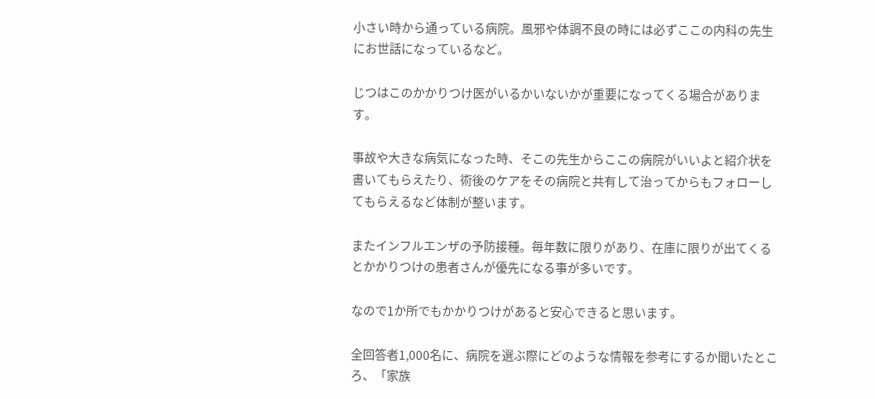小さい時から通っている病院。風邪や体調不良の時には必ずここの内科の先生にお世話になっているなど。

じつはこのかかりつけ医がいるかいないかが重要になってくる場合があります。

事故や大きな病気になった時、そこの先生からここの病院がいいよと紹介状を書いてもらえたり、術後のケアをその病院と共有して治ってからもフォローしてもらえるなど体制が整います。

またインフルエンザの予防接種。毎年数に限りがあり、在庫に限りが出てくるとかかりつけの患者さんが優先になる事が多いです。

なので1か所でもかかりつけがあると安心できると思います。

全回答者1,000名に、病院を選ぶ際にどのような情報を参考にするか聞いたところ、「家族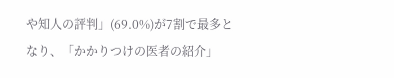や知人の評判」(69.0%)が7割で最多となり、「かかりつけの医者の紹介」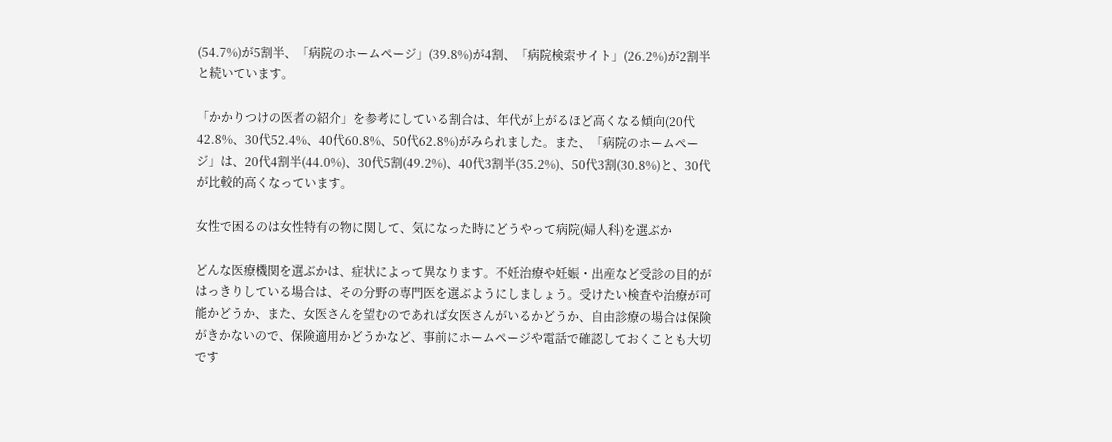(54.7%)が5割半、「病院のホームページ」(39.8%)が4割、「病院検索サイト」(26.2%)が2割半と続いています。

「かかりつけの医者の紹介」を参考にしている割合は、年代が上がるほど高くなる傾向(20代42.8%、30代52.4%、40代60.8%、50代62.8%)がみられました。また、「病院のホームページ」は、20代4割半(44.0%)、30代5割(49.2%)、40代3割半(35.2%)、50代3割(30.8%)と、30代が比較的高くなっています。

女性で困るのは女性特有の物に関して、気になった時にどうやって病院(婦人科)を選ぶか

どんな医療機関を選ぶかは、症状によって異なります。不妊治療や妊娠・出産など受診の目的がはっきりしている場合は、その分野の専門医を選ぶようにしましょう。受けたい検査や治療が可能かどうか、また、女医さんを望むのであれば女医さんがいるかどうか、自由診療の場合は保険がきかないので、保険適用かどうかなど、事前にホームページや電話で確認しておくことも大切です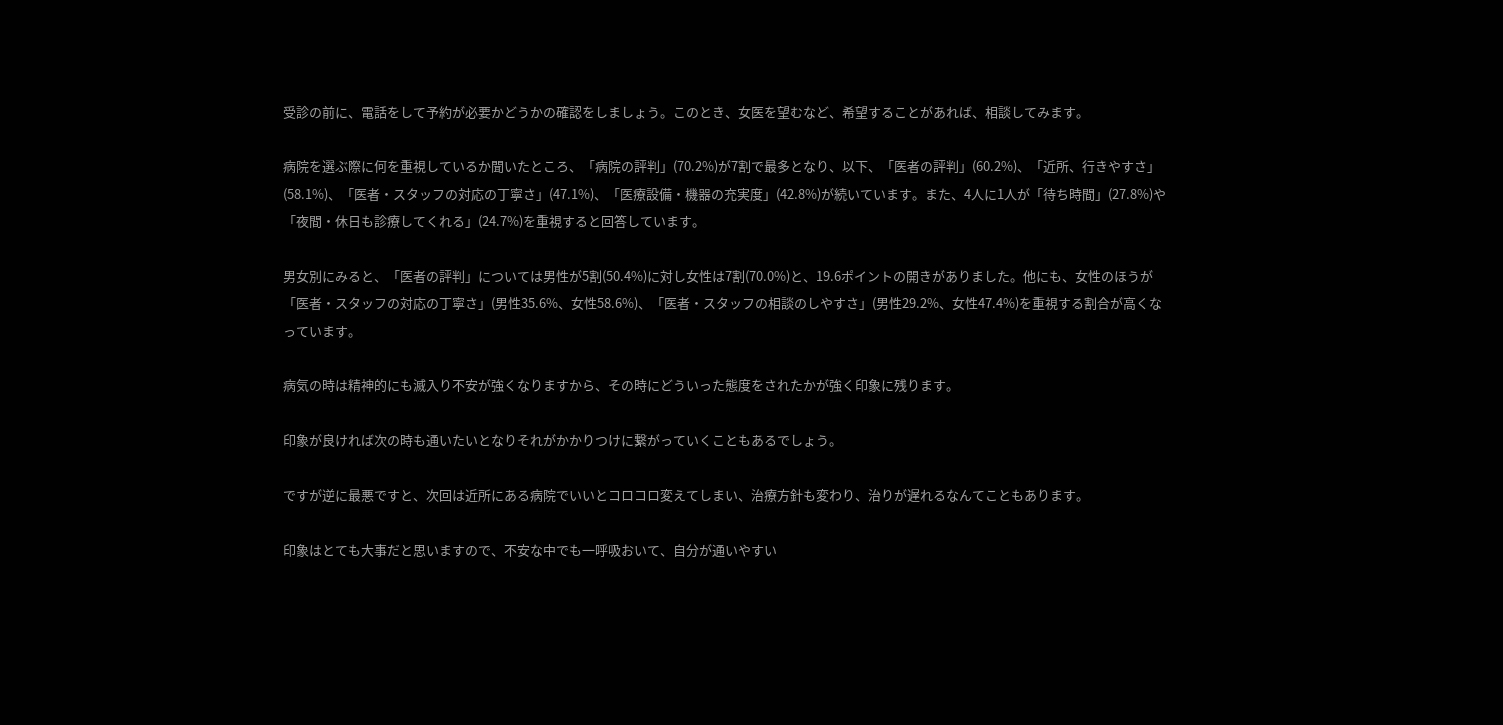受診の前に、電話をして予約が必要かどうかの確認をしましょう。このとき、女医を望むなど、希望することがあれば、相談してみます。

病院を選ぶ際に何を重視しているか聞いたところ、「病院の評判」(70.2%)が7割で最多となり、以下、「医者の評判」(60.2%)、「近所、行きやすさ」(58.1%)、「医者・スタッフの対応の丁寧さ」(47.1%)、「医療設備・機器の充実度」(42.8%)が続いています。また、4人に1人が「待ち時間」(27.8%)や「夜間・休日も診療してくれる」(24.7%)を重視すると回答しています。

男女別にみると、「医者の評判」については男性が5割(50.4%)に対し女性は7割(70.0%)と、19.6ポイントの開きがありました。他にも、女性のほうが「医者・スタッフの対応の丁寧さ」(男性35.6%、女性58.6%)、「医者・スタッフの相談のしやすさ」(男性29.2%、女性47.4%)を重視する割合が高くなっています。

病気の時は精神的にも滅入り不安が強くなりますから、その時にどういった態度をされたかが強く印象に残ります。

印象が良ければ次の時も通いたいとなりそれがかかりつけに繋がっていくこともあるでしょう。

ですが逆に最悪ですと、次回は近所にある病院でいいとコロコロ変えてしまい、治療方針も変わり、治りが遅れるなんてこともあります。

印象はとても大事だと思いますので、不安な中でも一呼吸おいて、自分が通いやすい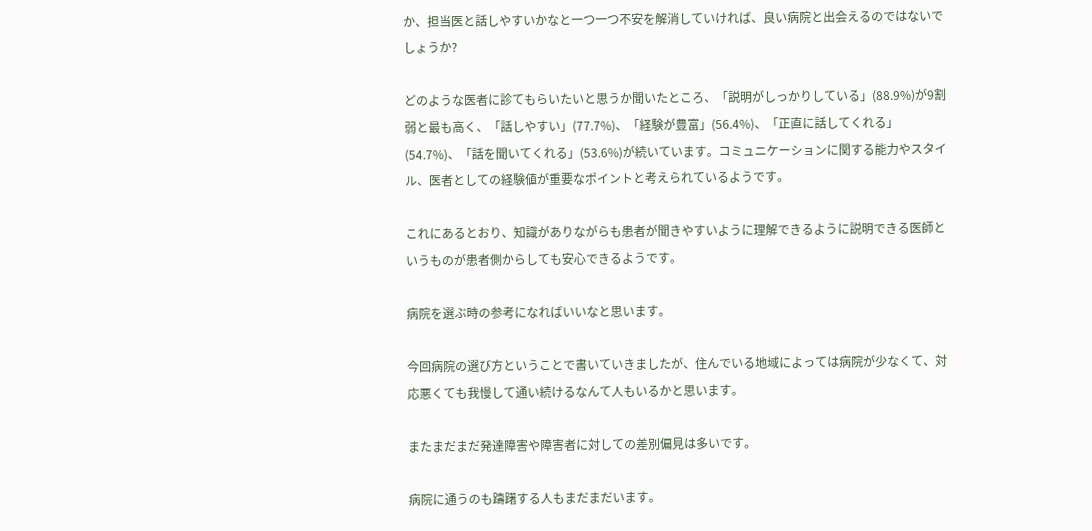か、担当医と話しやすいかなと一つ一つ不安を解消していければ、良い病院と出会えるのではないでしょうか?

どのような医者に診てもらいたいと思うか聞いたところ、「説明がしっかりしている」(88.9%)が9割弱と最も高く、「話しやすい」(77.7%)、「経験が豊富」(56.4%)、「正直に話してくれる」(54.7%)、「話を聞いてくれる」(53.6%)が続いています。コミュニケーションに関する能力やスタイル、医者としての経験値が重要なポイントと考えられているようです。

これにあるとおり、知識がありながらも患者が聞きやすいように理解できるように説明できる医師というものが患者側からしても安心できるようです。

病院を選ぶ時の参考になればいいなと思います。

今回病院の選び方ということで書いていきましたが、住んでいる地域によっては病院が少なくて、対応悪くても我慢して通い続けるなんて人もいるかと思います。

またまだまだ発達障害や障害者に対しての差別偏見は多いです。

病院に通うのも躊躇する人もまだまだいます。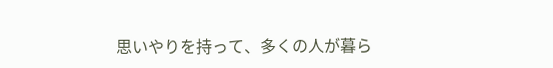思いやりを持って、多くの人が暮ら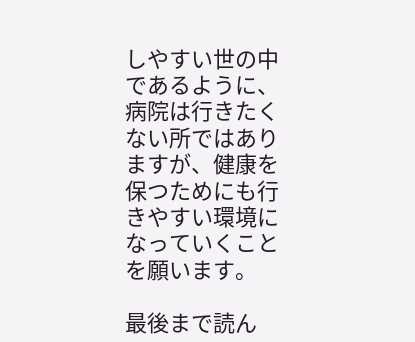しやすい世の中であるように、病院は行きたくない所ではありますが、健康を保つためにも行きやすい環境になっていくことを願います。

最後まで読ん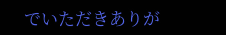でいただきありが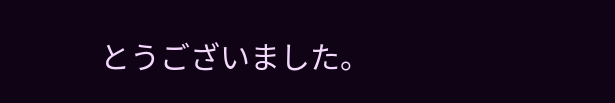とうございました。